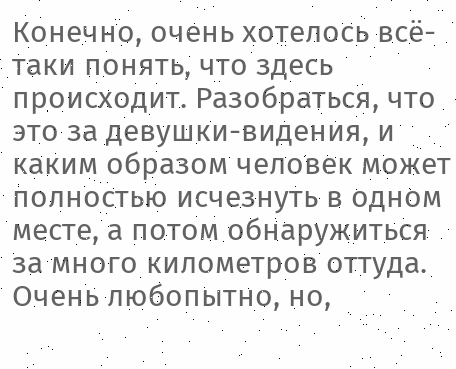Конечно, очень хотелось всё-таки понять, что здесь происходит. Разобраться, что это за девушки-видения, и каким образом человек может полностью исчезнуть в одном месте, а потом обнаружиться за много километров оттуда. Очень любопытно, но,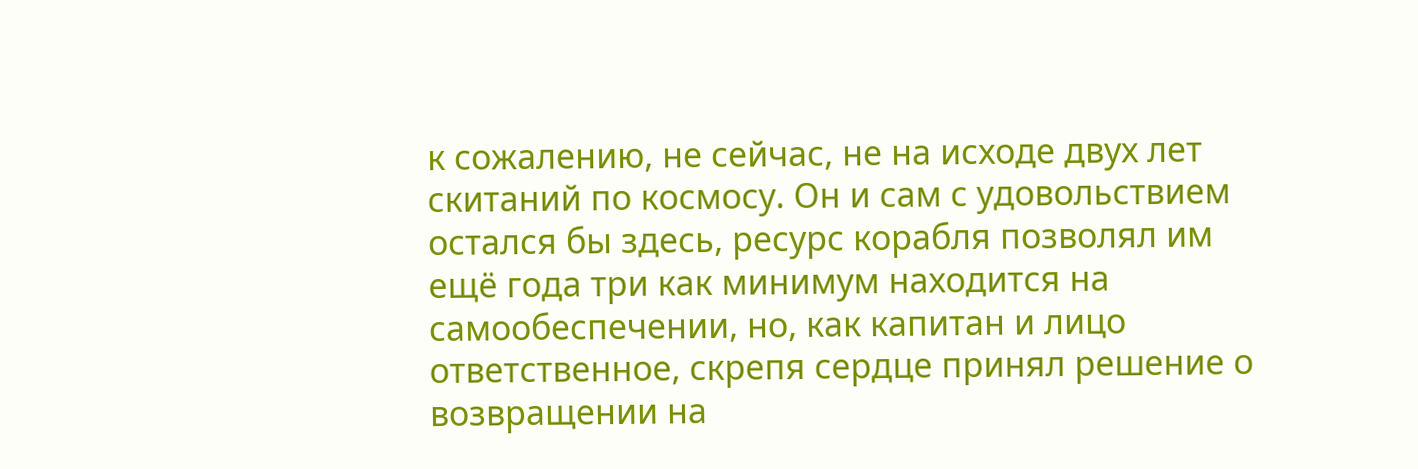к сожалению, не сейчас, не на исходе двух лет скитаний по космосу. Он и сам с удовольствием остался бы здесь, ресурс корабля позволял им ещё года три как минимум находится на самообеспечении, но, как капитан и лицо ответственное, скрепя сердце принял решение о возвращении на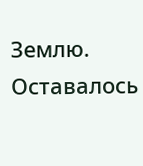Землю. Оставалось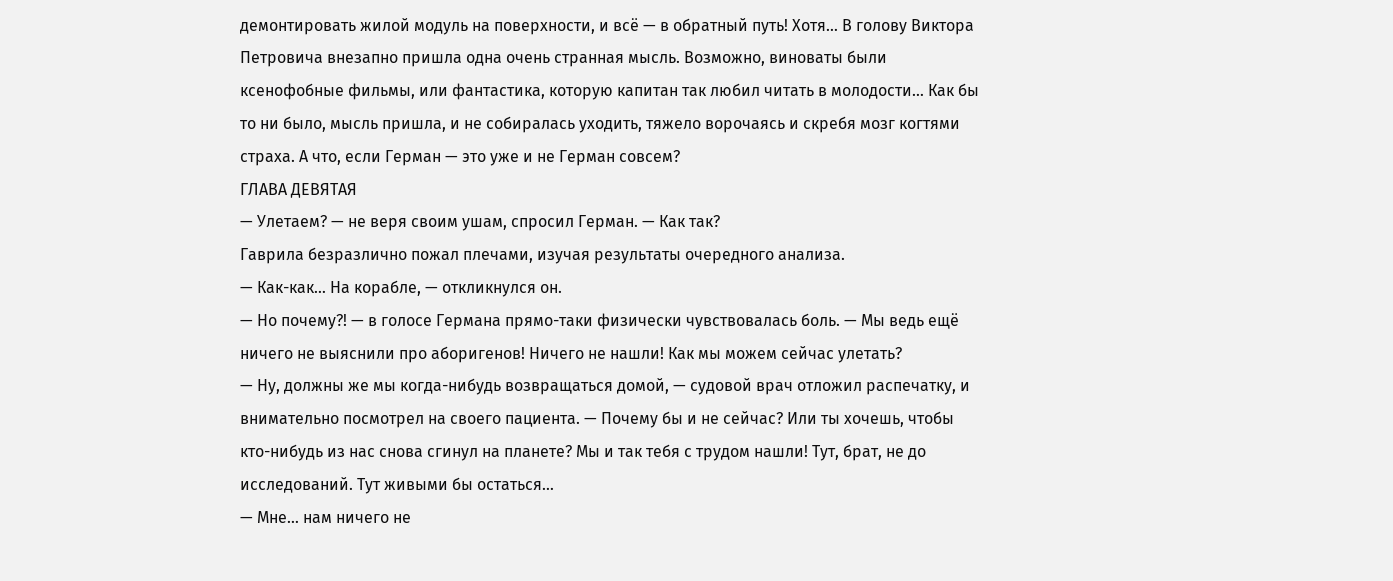демонтировать жилой модуль на поверхности, и всё — в обратный путь! Хотя… В голову Виктора Петровича внезапно пришла одна очень странная мысль. Возможно, виноваты были ксенофобные фильмы, или фантастика, которую капитан так любил читать в молодости… Как бы то ни было, мысль пришла, и не собиралась уходить, тяжело ворочаясь и скребя мозг когтями страха. А что, если Герман — это уже и не Герман совсем?
ГЛАВА ДЕВЯТАЯ
— Улетаем? — не веря своим ушам, спросил Герман. — Как так?
Гаврила безразлично пожал плечами, изучая результаты очередного анализа.
— Как-как… На корабле, — откликнулся он.
— Но почему?! — в голосе Германа прямо-таки физически чувствовалась боль. — Мы ведь ещё ничего не выяснили про аборигенов! Ничего не нашли! Как мы можем сейчас улетать?
— Ну, должны же мы когда-нибудь возвращаться домой, — судовой врач отложил распечатку, и внимательно посмотрел на своего пациента. — Почему бы и не сейчас? Или ты хочешь, чтобы кто-нибудь из нас снова сгинул на планете? Мы и так тебя с трудом нашли! Тут, брат, не до исследований. Тут живыми бы остаться…
— Мне… нам ничего не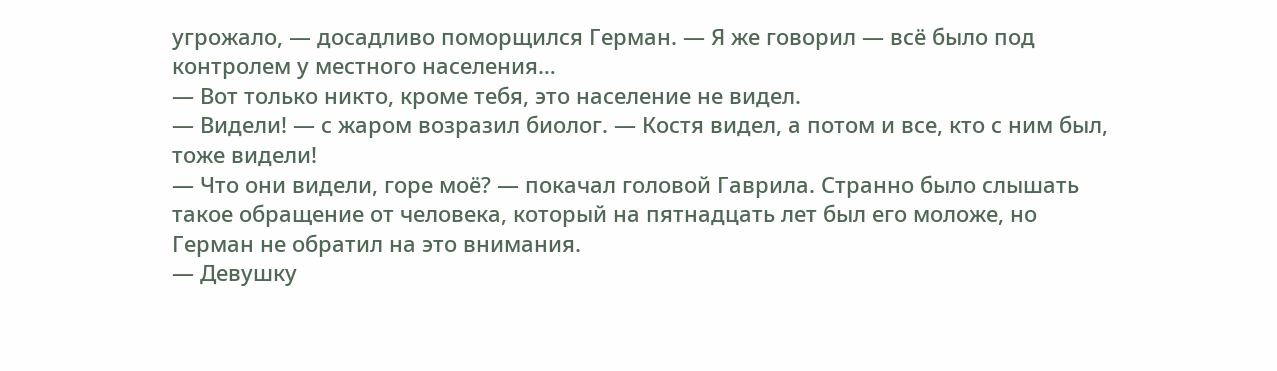угрожало, — досадливо поморщился Герман. — Я же говорил — всё было под контролем у местного населения…
— Вот только никто, кроме тебя, это население не видел.
— Видели! — с жаром возразил биолог. — Костя видел, а потом и все, кто с ним был, тоже видели!
— Что они видели, горе моё? — покачал головой Гаврила. Странно было слышать такое обращение от человека, который на пятнадцать лет был его моложе, но Герман не обратил на это внимания.
— Девушку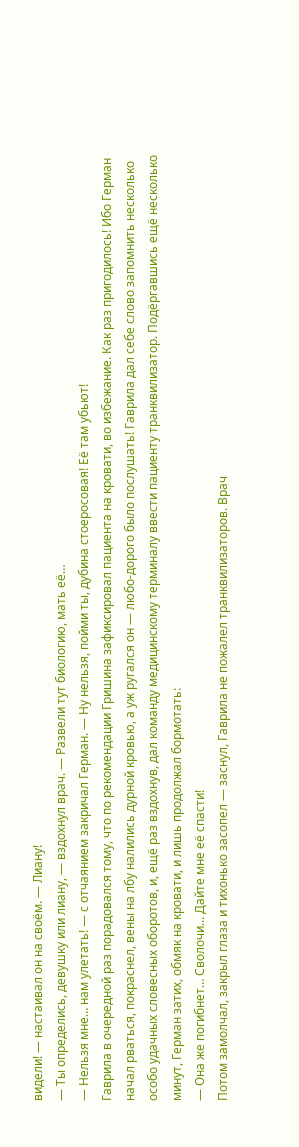видели! — настаивал он на своём. — Лиану!
— Ты определись, девушку или лиану, — вздохнул врач. — Развели тут биологию, мать её…
— Нельзя мне… нам улетать! — с отчаянием закричал Герман. — Ну нельзя, пойми ты, дубина стоеросовая! Её там убьют!
Гаврила в очередной раз порадовался тому, что по рекомендации Гришина зафиксировал пациента на кровати, во избежание. Как раз пригодилось! Ибо Герман начал рваться, покраснел, вены на лбу налились дурной кровью, а уж ругался он — любо-дорого было послушать! Гаврила дал себе слово запомнить несколько особо удачных словесных оборотов, и, ещё раз вздохнув, дал команду медицинскому терминалу ввести пациенту транквилизатор. Подёргавшись ещё несколько минут, Герман затих, обмяк на кровати, и лишь продолжал бормотать:
— Она же погибнет… Сволочи… Дайте мне её спасти!
Потом замолчал, закрыл глаза и тихонько засопел — заснул, Гаврила не пожалел транквилизаторов. Врач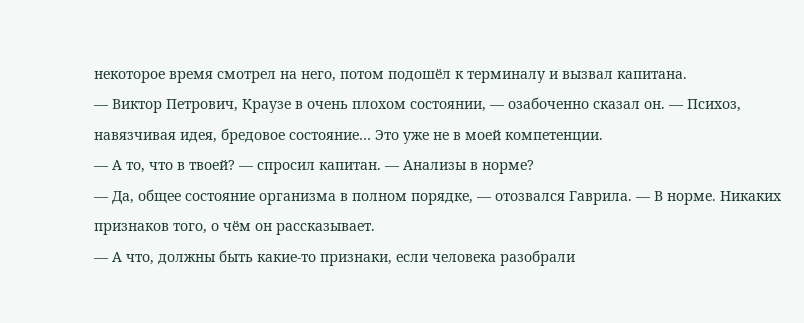некоторое время смотрел на него, потом подошёл к терминалу и вызвал капитана.
— Виктор Петрович, Краузе в очень плохом состоянии, — озабоченно сказал он. — Психоз, навязчивая идея, бредовое состояние… Это уже не в моей компетенции.
— А то, что в твоей? — спросил капитан. — Анализы в норме?
— Да, общее состояние организма в полном порядке, — отозвался Гаврила. — В норме. Никаких признаков того, о чём он рассказывает.
— А что, должны быть какие-то признаки, если человека разобрали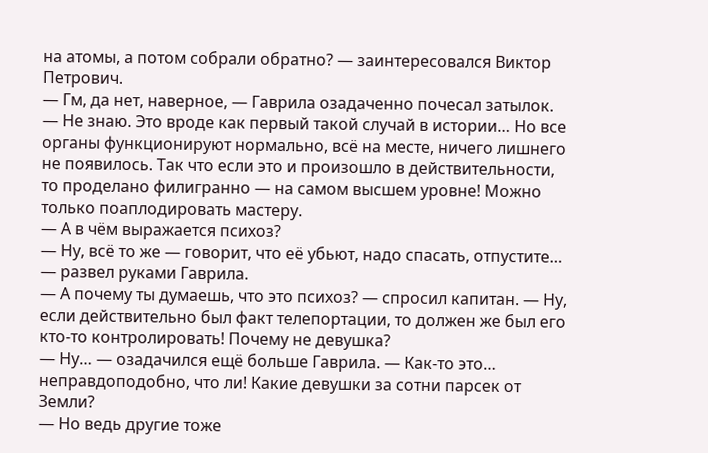на атомы, а потом собрали обратно? — заинтересовался Виктор Петрович.
— Гм, да нет, наверное, — Гаврила озадаченно почесал затылок. — Не знаю. Это вроде как первый такой случай в истории… Но все органы функционируют нормально, всё на месте, ничего лишнего не появилось. Так что если это и произошло в действительности, то проделано филигранно — на самом высшем уровне! Можно только поаплодировать мастеру.
— А в чём выражается психоз?
— Ну, всё то же — говорит, что её убьют, надо спасать, отпустите… — развел руками Гаврила.
— А почему ты думаешь, что это психоз? — спросил капитан. — Ну, если действительно был факт телепортации, то должен же был его кто-то контролировать! Почему не девушка?
— Ну… — озадачился ещё больше Гаврила. — Как-то это… неправдоподобно, что ли! Какие девушки за сотни парсек от Земли?
— Но ведь другие тоже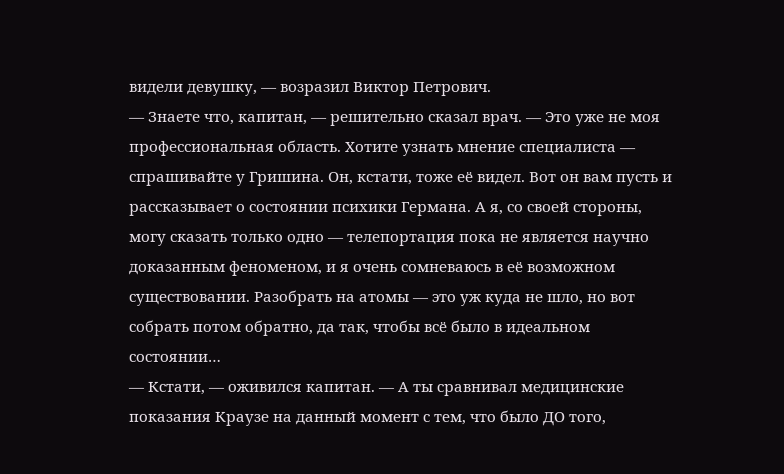видели девушку, — возразил Виктор Петрович.
— Знаете что, капитан, — решительно сказал врач. — Это уже не моя профессиональная область. Хотите узнать мнение специалиста — спрашивайте у Гришина. Он, кстати, тоже её видел. Вот он вам пусть и рассказывает о состоянии психики Германа. А я, со своей стороны, могу сказать только одно — телепортация пока не является научно доказанным феноменом, и я очень сомневаюсь в её возможном существовании. Разобрать на атомы — это уж куда не шло, но вот собрать потом обратно, да так, чтобы всё было в идеальном состоянии…
— Кстати, — оживился капитан. — А ты сравнивал медицинские показания Краузе на данный момент с тем, что было ДО того,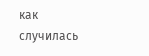как случилась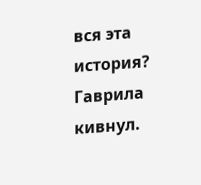вся эта история?
Гаврила кивнул.